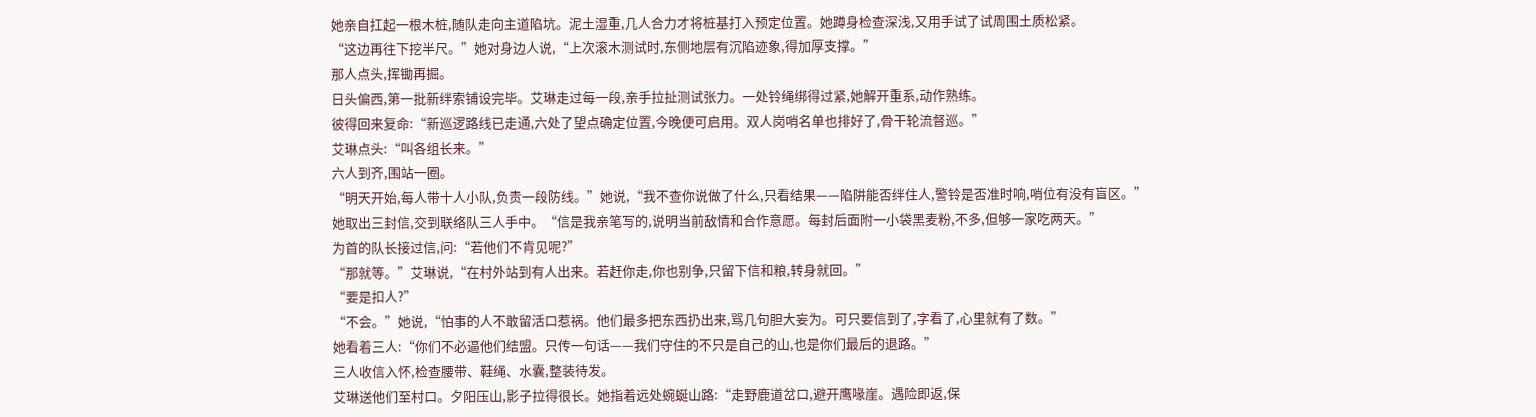她亲自扛起一根木桩,随队走向主道陷坑。泥土湿重,几人合力才将桩基打入预定位置。她蹲身检查深浅,又用手试了试周围土质松紧。
“这边再往下挖半尺。”她对身边人说,“上次滚木测试时,东侧地层有沉陷迹象,得加厚支撑。”
那人点头,挥锄再掘。
日头偏西,第一批新绊索铺设完毕。艾琳走过每一段,亲手拉扯测试张力。一处铃绳绑得过紧,她解开重系,动作熟练。
彼得回来复命:“新巡逻路线已走通,六处了望点确定位置,今晚便可启用。双人岗哨名单也排好了,骨干轮流督巡。”
艾琳点头:“叫各组长来。”
六人到齐,围站一圈。
“明天开始,每人带十人小队,负责一段防线。”她说,“我不查你说做了什么,只看结果——陷阱能否绊住人,警铃是否准时响,哨位有没有盲区。”
她取出三封信,交到联络队三人手中。“信是我亲笔写的,说明当前敌情和合作意愿。每封后面附一小袋黑麦粉,不多,但够一家吃两天。”
为首的队长接过信,问:“若他们不肯见呢?”
“那就等。”艾琳说,“在村外站到有人出来。若赶你走,你也别争,只留下信和粮,转身就回。”
“要是扣人?”
“不会。”她说,“怕事的人不敢留活口惹祸。他们最多把东西扔出来,骂几句胆大妄为。可只要信到了,字看了,心里就有了数。”
她看着三人:“你们不必逼他们结盟。只传一句话——我们守住的不只是自己的山,也是你们最后的退路。”
三人收信入怀,检查腰带、鞋绳、水囊,整装待发。
艾琳送他们至村口。夕阳压山,影子拉得很长。她指着远处蜿蜒山路:“走野鹿道岔口,避开鹰喙崖。遇险即返,保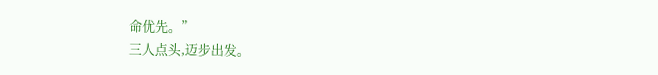命优先。”
三人点头,迈步出发。